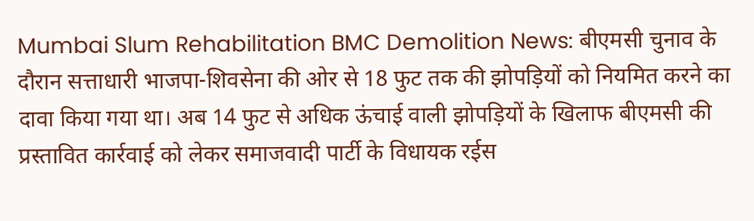Mumbai Slum Rehabilitation BMC Demolition News: बीएमसी चुनाव के दौरान सत्ताधारी भाजपा-शिवसेना की ओर से 18 फुट तक की झोपड़ियों को नियमित करने का दावा किया गया था। अब 14 फुट से अधिक ऊंचाई वाली झोपड़ियों के खिलाफ बीएमसी की प्रस्तावित कार्रवाई को लेकर समाजवादी पार्टी के विधायक रईस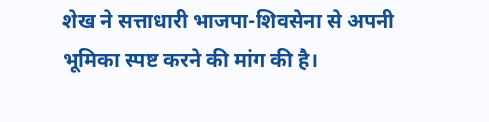शेख ने सत्ताधारी भाजपा-शिवसेना से अपनी भूमिका स्पष्ट करने की मांग की है।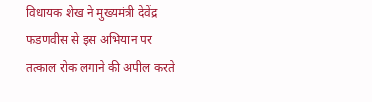विधायक शेख ने मुख्यमंत्री देवेंद्र फडणवीस से इस अभियान पर तत्काल रोक लगाने की अपील करते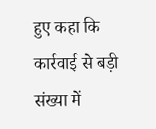हुए कहा कि कार्रवाई से बड़ी संख्या में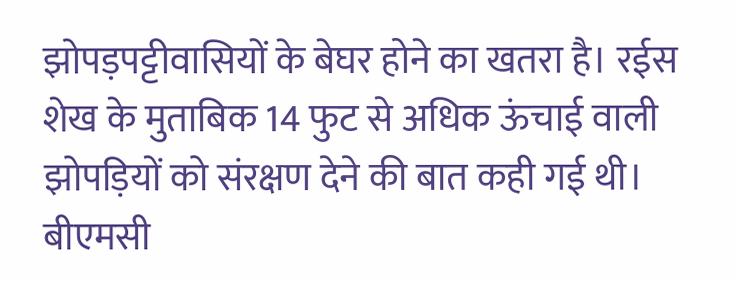झोपड़पट्टीवासियों के बेघर होने का खतरा है। रईस शेख के मुताबिक 14 फुट से अधिक ऊंचाई वाली झोपड़ियों को संरक्षण देने की बात कही गई थी।
बीएमसी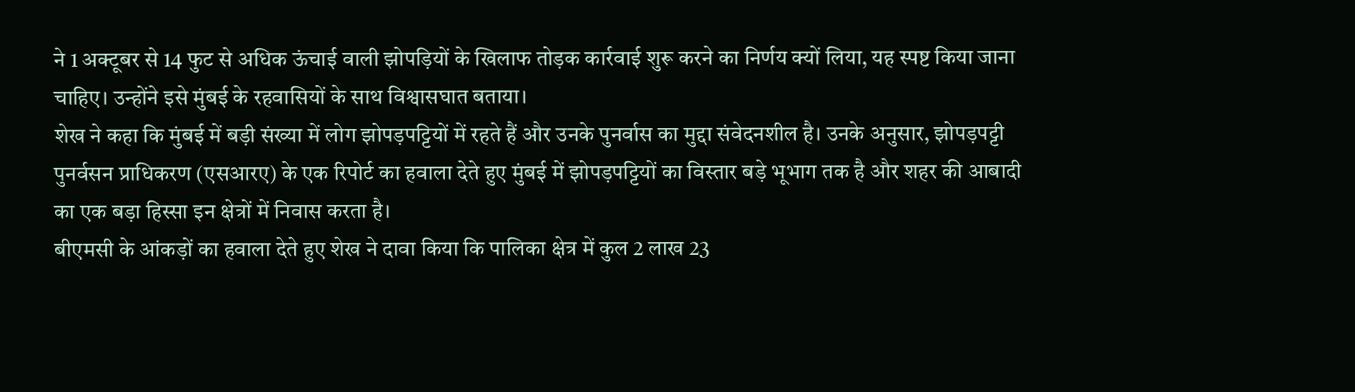ने 1 अक्टूबर से 14 फुट से अधिक ऊंचाई वाली झोपड़ियों के खिलाफ तोड़क कार्रवाई शुरू करने का निर्णय क्यों लिया, यह स्पष्ट किया जाना चाहिए। उन्होंने इसे मुंबई के रहवासियों के साथ विश्वासघात बताया।
शेख ने कहा कि मुंबई में बड़ी संख्या में लोग झोपड़पट्टियों में रहते हैं और उनके पुनर्वास का मुद्दा संवेदनशील है। उनके अनुसार, झोपड़पट्टी पुनर्वसन प्राधिकरण (एसआरए) के एक रिपोर्ट का हवाला देते हुए मुंबई में झोपड़पट्टियों का विस्तार बड़े भूभाग तक है और शहर की आबादी का एक बड़ा हिस्सा इन क्षेत्रों में निवास करता है।
बीएमसी के आंकड़ों का हवाला देते हुए शेख ने दावा किया कि पालिका क्षेत्र में कुल 2 लाख 23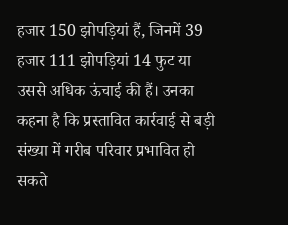हजार 150 झोपड़ियां हैं, जिनमें 39 हजार 111 झोपड़ियां 14 फुट या उससे अधिक ऊंचाई की हैं। उनका कहना है कि प्रस्तावित कार्रवाई से बड़ी संख्या में गरीब परिवार प्रभावित हो सकते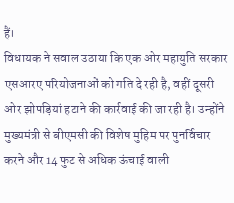हैं।
विधायक ने सवाल उठाया कि एक ओर महायुति सरकार एसआरए परियोजनाओं को गति दे रही है, वहीं दूसरी ओर झोपड़ियां हटाने की कार्रवाई की जा रही है। उन्होंने मुख्यमंत्री से बीएमसी की विशेष मुहिम पर पुनर्विचार करने और 14 फुट से अधिक ऊंचाई वाली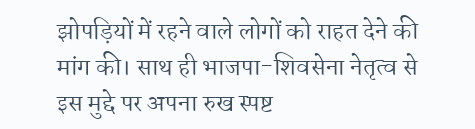झोपड़ियों में रहने वाले लोगों को राहत देने की मांग की। साथ ही भाजपा-शिवसेना नेतृत्व से इस मुद्दे पर अपना रुख स्पष्ट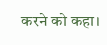करने को कहा।